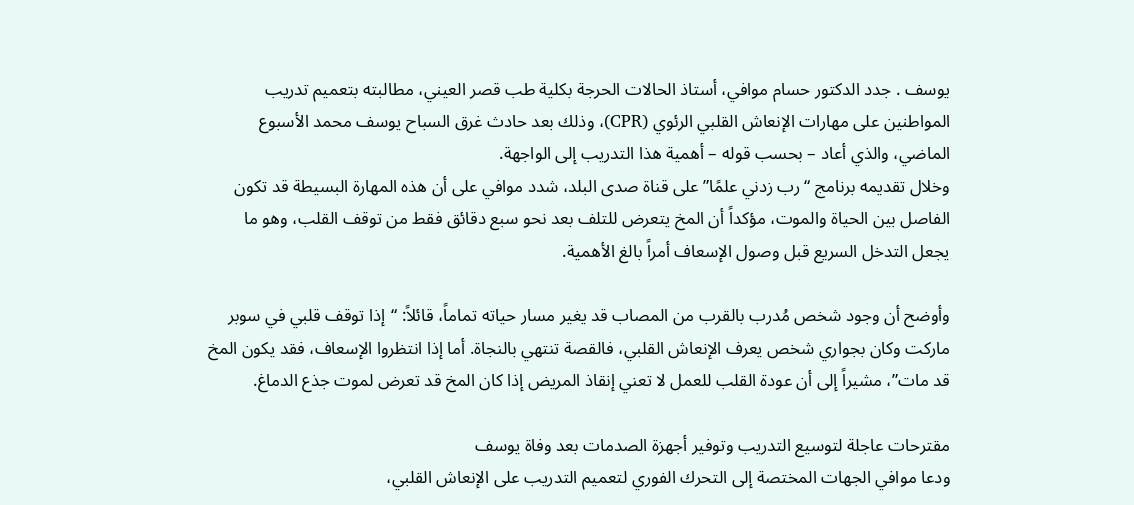يوسف . جدد الدكتور حسام موافي، أستاذ الحالات الحرجة بكلية طب قصر العيني، مطالبته بتعميم تدريب المواطنين على مهارات الإنعاش القلبي الرئوي (CPR)، وذلك بعد حادث غرق السباح يوسف محمد الأسبوع الماضي، والذي أعاد – بحسب قوله – أهمية هذا التدريب إلى الواجهة.
وخلال تقديمه برنامج “رب زدني علمًا” على قناة صدى البلد، شدد موافي على أن هذه المهارة البسيطة قد تكون الفاصل بين الحياة والموت، مؤكداً أن المخ يتعرض للتلف بعد نحو سبع دقائق فقط من توقف القلب، وهو ما يجعل التدخل السريع قبل وصول الإسعاف أمراً بالغ الأهمية.

وأوضح أن وجود شخص مُدرب بالقرب من المصاب قد يغير مسار حياته تماماً، قائلاً: “إذا توقف قلبي في سوبر ماركت وكان بجواري شخص يعرف الإنعاش القلبي، فالقصة تنتهي بالنجاة. أما إذا انتظروا الإسعاف، فقد يكون المخ قد مات”، مشيراً إلى أن عودة القلب للعمل لا تعني إنقاذ المريض إذا كان المخ قد تعرض لموت جذع الدماغ.

مقترحات عاجلة لتوسيع التدريب وتوفير أجهزة الصدمات بعد وفاة يوسف
ودعا موافي الجهات المختصة إلى التحرك الفوري لتعميم التدريب على الإنعاش القلبي،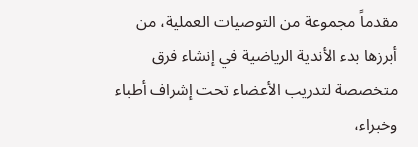مقدماً مجموعة من التوصيات العملية، من أبرزها بدء الأندية الرياضية في إنشاء فرق متخصصة لتدريب الأعضاء تحت إشراف أطباء وخبراء،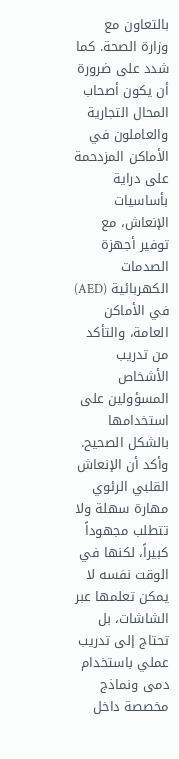بالتعاون مع وزارة الصحة. كما شدد على ضرورة أن يكون أصحاب المحال التجارية والعاملون في الأماكن المزدحمة على دراية بأساسيات الإنعاش، مع توفير أجهزة الصدمات الكهربائية (AED) في الأماكن العامة، والتأكد من تدريب الأشخاص المسؤولين على استخدامها بالشكل الصحيح.
وأكد أن الإنعاش القلبي الرئوي مهارة سهلة ولا تتطلب مجهوداً كبيراً، لكنها في الوقت نفسه لا يمكن تعلمها عبر الشاشات، بل تحتاج إلى تدريب عملي باستخدام دمى ونماذج مخصصة داخل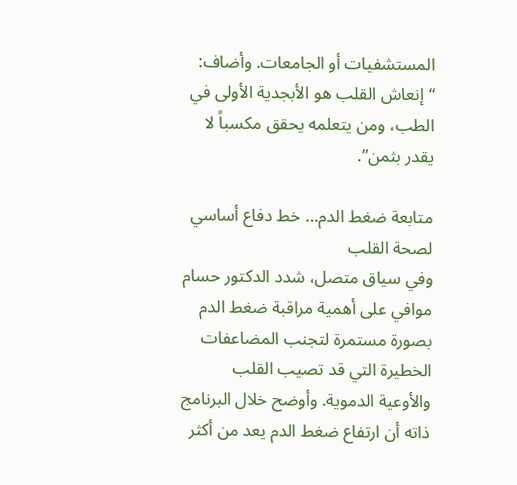المستشفيات أو الجامعات. وأضاف: “إنعاش القلب هو الأبجدية الأولى في الطب، ومن يتعلمه يحقق مكسباً لا يقدر بثمن”.

متابعة ضغط الدم… خط دفاع أساسي لصحة القلب
وفي سياق متصل، شدد الدكتور حسام موافي على أهمية مراقبة ضغط الدم بصورة مستمرة لتجنب المضاعفات الخطيرة التي قد تصيب القلب والأوعية الدموية. وأوضح خلال البرنامج ذاته أن ارتفاع ضغط الدم يعد من أكثر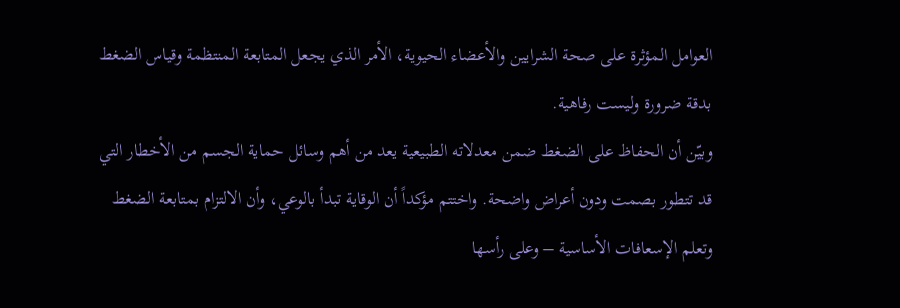العوامل المؤثرة على صحة الشرايين والأعضاء الحيوية، الأمر الذي يجعل المتابعة المنتظمة وقياس الضغط بدقة ضرورة وليست رفاهية.
وبيّن أن الحفاظ على الضغط ضمن معدلاته الطبيعية يعد من أهم وسائل حماية الجسم من الأخطار التي قد تتطور بصمت ودون أعراض واضحة. واختتم مؤكداً أن الوقاية تبدأ بالوعي، وأن الالتزام بمتابعة الضغط وتعلم الإسعافات الأساسية – وعلى رأسها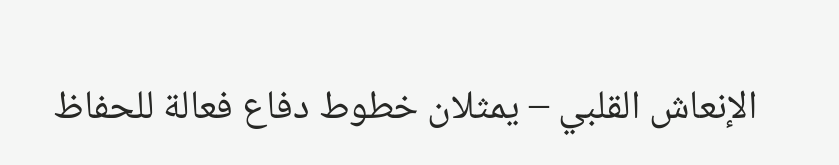الإنعاش القلبي – يمثلان خطوط دفاع فعالة للحفاظ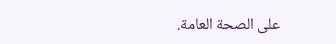على الصحة العامة.